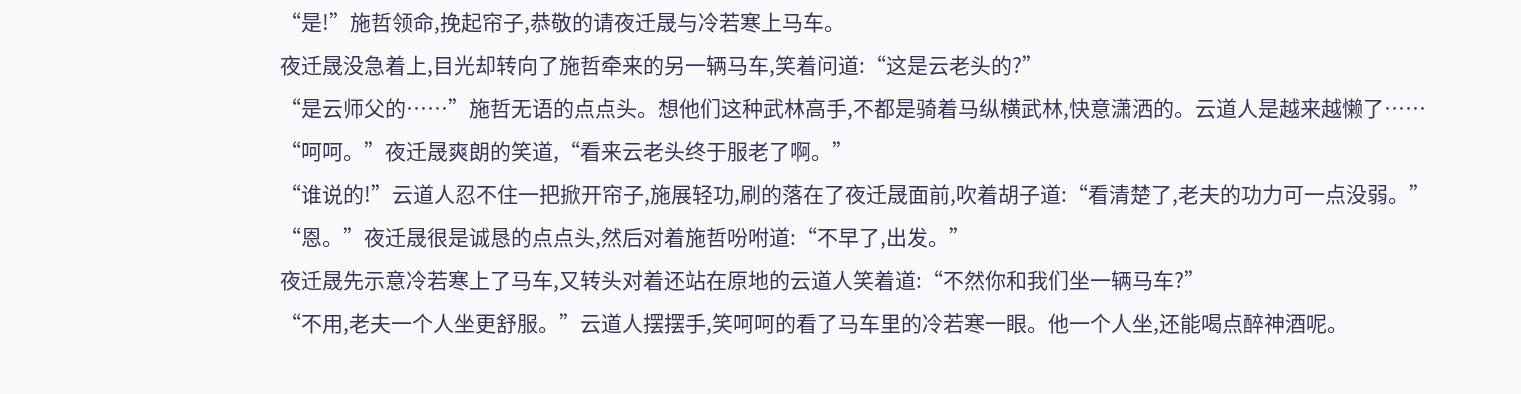“是!”施哲领命,挽起帘子,恭敬的请夜迁晟与冷若寒上马车。
夜迁晟没急着上,目光却转向了施哲牵来的另一辆马车,笑着问道:“这是云老头的?”
“是云师父的……”施哲无语的点点头。想他们这种武林高手,不都是骑着马纵横武林,快意潇洒的。云道人是越来越懒了……
“呵呵。”夜迁晟爽朗的笑道,“看来云老头终于服老了啊。”
“谁说的!”云道人忍不住一把掀开帘子,施展轻功,刷的落在了夜迁晟面前,吹着胡子道:“看清楚了,老夫的功力可一点没弱。”
“恩。”夜迁晟很是诚恳的点点头,然后对着施哲吩咐道:“不早了,出发。”
夜迁晟先示意冷若寒上了马车,又转头对着还站在原地的云道人笑着道:“不然你和我们坐一辆马车?”
“不用,老夫一个人坐更舒服。”云道人摆摆手,笑呵呵的看了马车里的冷若寒一眼。他一个人坐,还能喝点醉神酒呢。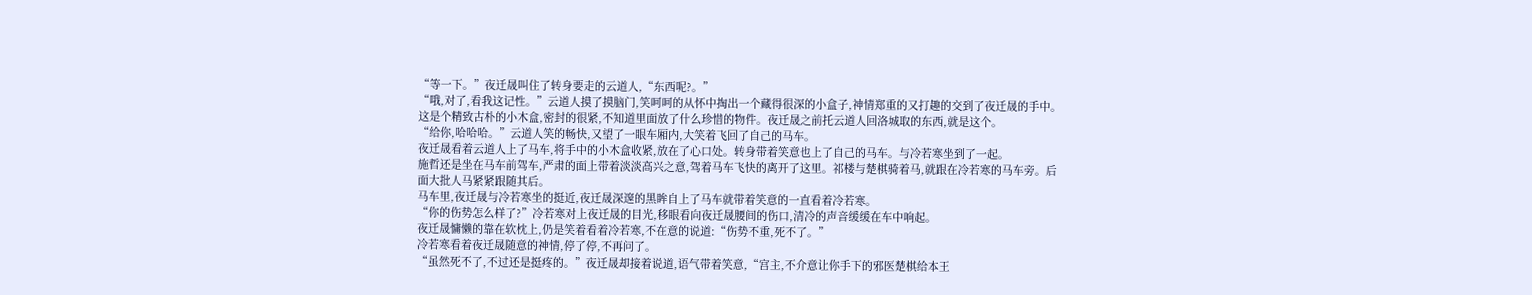“等一下。”夜迁晟叫住了转身要走的云道人,“东西呢?。”
“哦,对了,看我这记性。”云道人摸了摸脑门,笑呵呵的从怀中掏出一个藏得很深的小盒子,神情郑重的又打趣的交到了夜迁晟的手中。
这是个精致古朴的小木盒,密封的很紧,不知道里面放了什么珍惜的物件。夜迁晟之前托云道人回洛城取的东西,就是这个。
“给你,哈哈哈。”云道人笑的畅快,又望了一眼车厢内,大笑着飞回了自己的马车。
夜迁晟看着云道人上了马车,将手中的小木盒收紧,放在了心口处。转身带着笑意也上了自己的马车。与冷若寒坐到了一起。
施哲还是坐在马车前驾车,严肃的面上带着淡淡高兴之意,驾着马车飞快的离开了这里。祁楼与楚棋骑着马,就跟在冷若寒的马车旁。后面大批人马紧紧跟随其后。
马车里,夜迁晟与冷若寒坐的挺近,夜迁晟深邃的黑眸自上了马车就带着笑意的一直看着冷若寒。
“你的伤势怎么样了?”冷若寒对上夜迁晟的目光,移眼看向夜迁晟腰间的伤口,清冷的声音缓缓在车中响起。
夜迁晟慵懒的靠在软枕上,仍是笑着看着冷若寒,不在意的说道:“伤势不重,死不了。”
冷若寒看着夜迁晟随意的神情,停了停,不再问了。
“虽然死不了,不过还是挺疼的。”夜迁晟却接着说道,语气带着笑意,“宫主,不介意让你手下的邪医楚棋给本王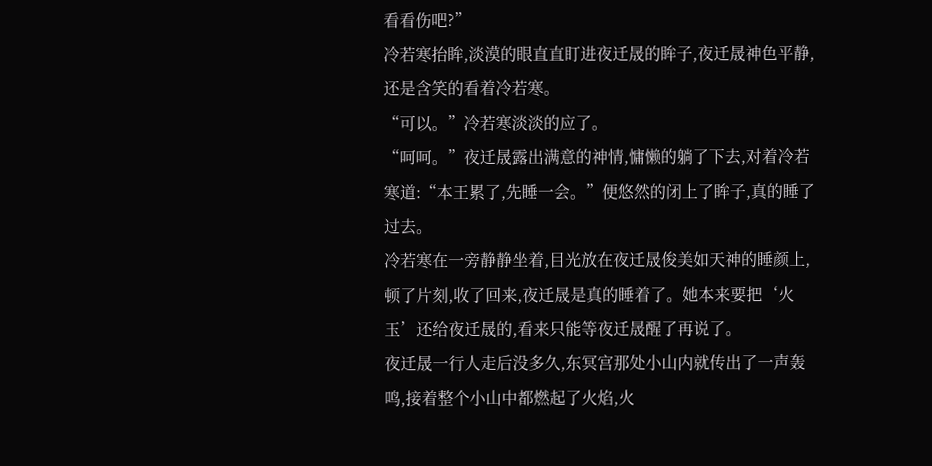看看伤吧?”
冷若寒抬眸,淡漠的眼直直盯进夜迁晟的眸子,夜迁晟神色平静,还是含笑的看着冷若寒。
“可以。”冷若寒淡淡的应了。
“呵呵。”夜迁晟露出满意的神情,慵懒的躺了下去,对着冷若寒道:“本王累了,先睡一会。”便悠然的闭上了眸子,真的睡了过去。
冷若寒在一旁静静坐着,目光放在夜迁晟俊美如天神的睡颜上,顿了片刻,收了回来,夜迁晟是真的睡着了。她本来要把‘火玉’还给夜迁晟的,看来只能等夜迁晟醒了再说了。
夜迁晟一行人走后没多久,东冥宫那处小山内就传出了一声轰鸣,接着整个小山中都燃起了火焰,火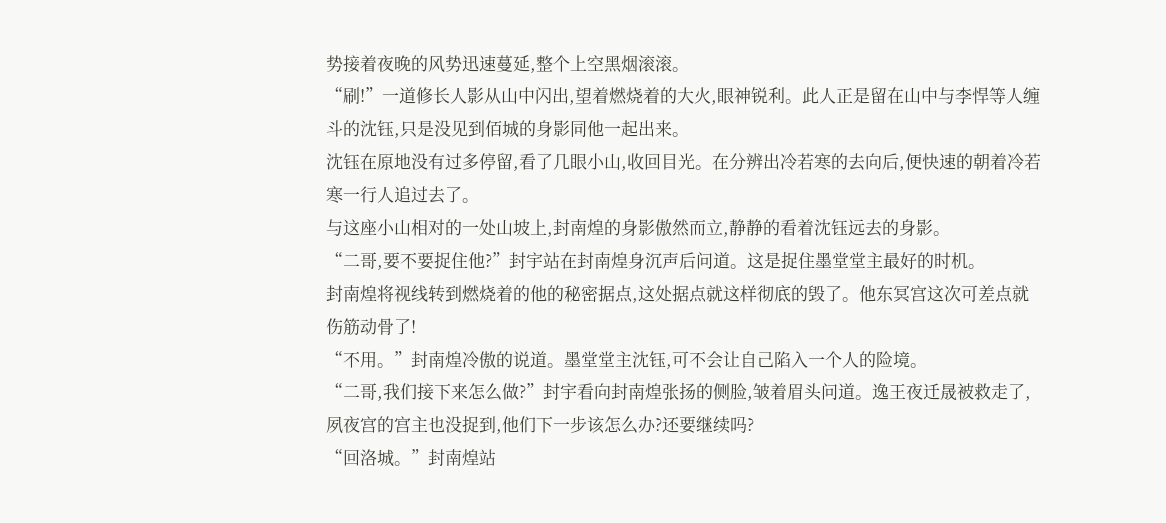势接着夜晚的风势迅速蔓延,整个上空黑烟滚滚。
“刷!”一道修长人影从山中闪出,望着燃烧着的大火,眼神锐利。此人正是留在山中与李悍等人缠斗的沈钰,只是没见到佰城的身影同他一起出来。
沈钰在原地没有过多停留,看了几眼小山,收回目光。在分辨出冷若寒的去向后,便快速的朝着冷若寒一行人追过去了。
与这座小山相对的一处山坡上,封南煌的身影傲然而立,静静的看着沈钰远去的身影。
“二哥,要不要捉住他?”封宇站在封南煌身沉声后问道。这是捉住墨堂堂主最好的时机。
封南煌将视线转到燃烧着的他的秘密据点,这处据点就这样彻底的毁了。他东冥宫这次可差点就伤筋动骨了!
“不用。”封南煌冷傲的说道。墨堂堂主沈钰,可不会让自己陷入一个人的险境。
“二哥,我们接下来怎么做?”封宇看向封南煌张扬的侧脸,皱着眉头问道。逸王夜迁晟被救走了,夙夜宫的宫主也没捉到,他们下一步该怎么办?还要继续吗?
“回洛城。”封南煌站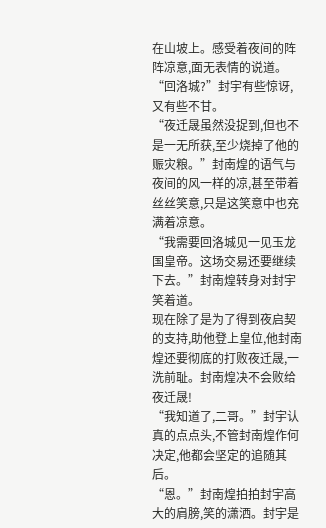在山坡上。感受着夜间的阵阵凉意,面无表情的说道。
“回洛城?”封宇有些惊讶,又有些不甘。
“夜迁晟虽然没捉到,但也不是一无所获,至少烧掉了他的赈灾粮。”封南煌的语气与夜间的风一样的凉,甚至带着丝丝笑意,只是这笑意中也充满着凉意。
“我需要回洛城见一见玉龙国皇帝。这场交易还要继续下去。”封南煌转身对封宇笑着道。
现在除了是为了得到夜启契的支持,助他登上皇位,他封南煌还要彻底的打败夜迁晟,一洗前耻。封南煌决不会败给夜迁晟!
“我知道了,二哥。”封宇认真的点点头,不管封南煌作何决定,他都会坚定的追随其后。
“恩。”封南煌拍拍封宇高大的肩膀,笑的潇洒。封宇是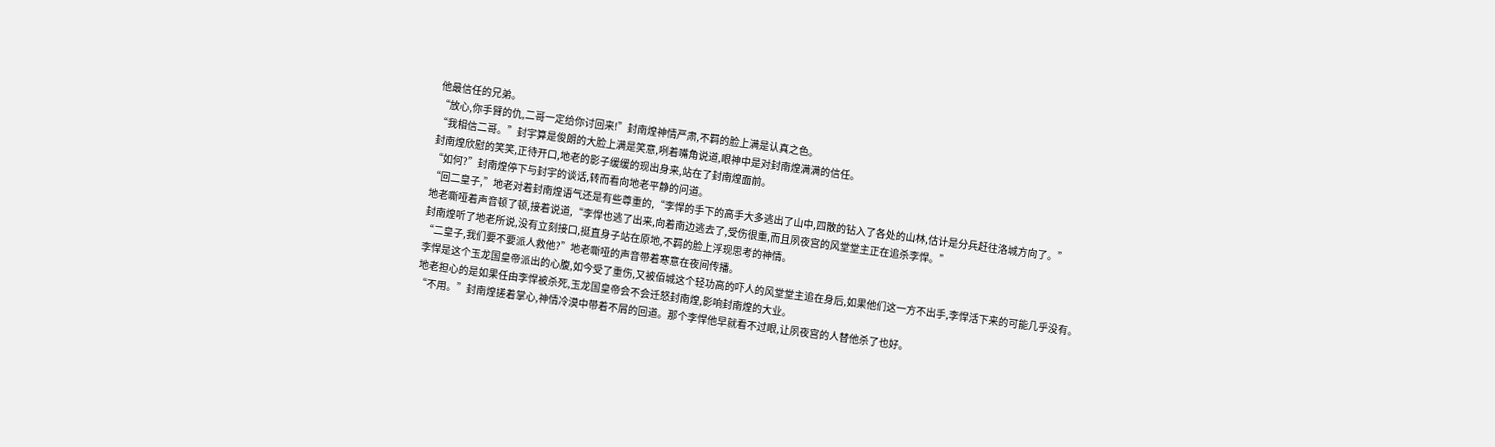他最信任的兄弟。
“放心,你手臂的仇,二哥一定给你讨回来!”封南煌神情严肃,不羁的脸上满是认真之色。
“我相信二哥。”封宇算是俊朗的大脸上满是笑意,咧着嘴角说道,眼神中是对封南煌满满的信任。
封南煌欣慰的笑笑,正待开口,地老的影子缓缓的现出身来,站在了封南煌面前。
“如何?”封南煌停下与封宇的谈话,转而看向地老平静的问道。
“回二皇子,”地老对着封南煌语气还是有些尊重的,“李悍的手下的高手大多逃出了山中,四散的钻入了各处的山林,估计是分兵赶往洛城方向了。”
地老嘶哑着声音顿了顿,接着说道,“李悍也逃了出来,向着南边逃去了,受伤很重,而且夙夜宫的风堂堂主正在追杀李悍。”
封南煌听了地老所说,没有立刻接口,挺直身子站在原地,不羁的脸上浮现思考的神情。
“二皇子,我们要不要派人救他?”地老嘶哑的声音带着寒意在夜间传播。
李悍是这个玉龙国皇帝派出的心腹,如今受了重伤,又被佰城这个轻功高的吓人的风堂堂主追在身后,如果他们这一方不出手,李悍活下来的可能几乎没有。
地老担心的是如果任由李悍被杀死,玉龙国皇帝会不会迁怒封南煌,影响封南煌的大业。
“不用。”封南煌搓着掌心,神情冷漠中带着不屑的回道。那个李悍他早就看不过眼,让夙夜宫的人替他杀了也好。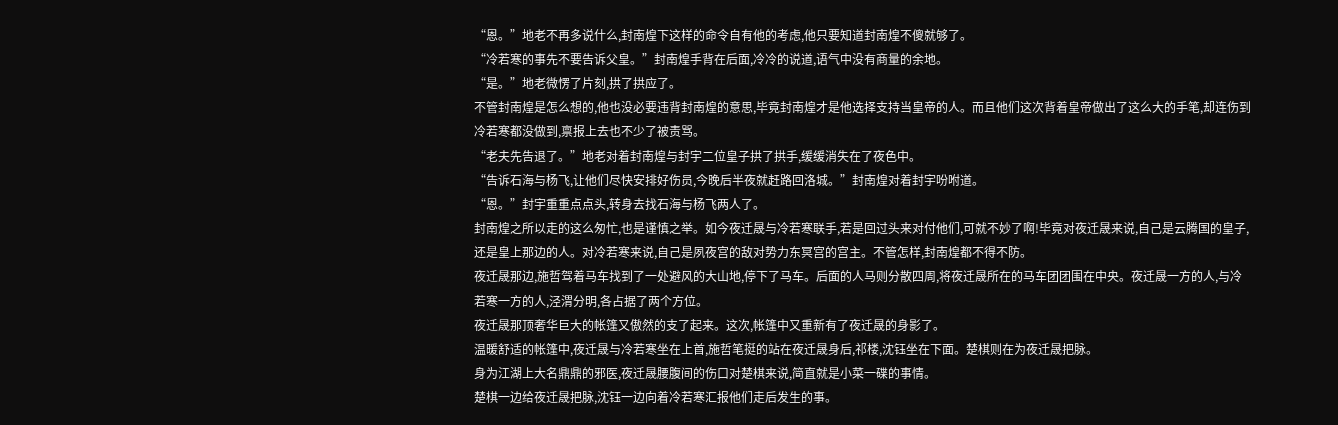“恩。”地老不再多说什么,封南煌下这样的命令自有他的考虑,他只要知道封南煌不傻就够了。
“冷若寒的事先不要告诉父皇。”封南煌手背在后面,冷冷的说道,语气中没有商量的余地。
“是。”地老微愣了片刻,拱了拱应了。
不管封南煌是怎么想的,他也没必要违背封南煌的意思,毕竟封南煌才是他选择支持当皇帝的人。而且他们这次背着皇帝做出了这么大的手笔,却连伤到冷若寒都没做到,禀报上去也不少了被责骂。
“老夫先告退了。”地老对着封南煌与封宇二位皇子拱了拱手,缓缓消失在了夜色中。
“告诉石海与杨飞,让他们尽快安排好伤员,今晚后半夜就赶路回洛城。”封南煌对着封宇吩咐道。
“恩。”封宇重重点点头,转身去找石海与杨飞两人了。
封南煌之所以走的这么匆忙,也是谨慎之举。如今夜迁晟与冷若寒联手,若是回过头来对付他们,可就不妙了啊!毕竟对夜迁晟来说,自己是云腾国的皇子,还是皇上那边的人。对冷若寒来说,自己是夙夜宫的敌对势力东冥宫的宫主。不管怎样,封南煌都不得不防。
夜迁晟那边,施哲驾着马车找到了一处避风的大山地,停下了马车。后面的人马则分散四周,将夜迁晟所在的马车团团围在中央。夜迁晟一方的人,与冷若寒一方的人,泾渭分明,各占据了两个方位。
夜迁晟那顶奢华巨大的帐篷又傲然的支了起来。这次,帐篷中又重新有了夜迁晟的身影了。
温暖舒适的帐篷中,夜迁晟与冷若寒坐在上首,施哲笔挺的站在夜迁晟身后,祁楼,沈钰坐在下面。楚棋则在为夜迁晟把脉。
身为江湖上大名鼎鼎的邪医,夜迁晟腰腹间的伤口对楚棋来说,简直就是小菜一碟的事情。
楚棋一边给夜迁晟把脉,沈钰一边向着冷若寒汇报他们走后发生的事。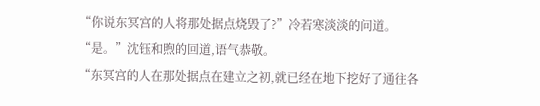“你说东冥宫的人将那处据点烧毁了?”冷若寒淡淡的问道。
“是。”沈钰和煦的回道,语气恭敬。
“东冥宫的人在那处据点在建立之初,就已经在地下挖好了通往各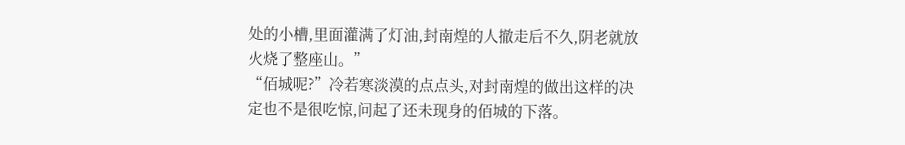处的小槽,里面灌满了灯油,封南煌的人撤走后不久,阴老就放火烧了整座山。”
“佰城呢?”冷若寒淡漠的点点头,对封南煌的做出这样的决定也不是很吃惊,问起了还未现身的佰城的下落。